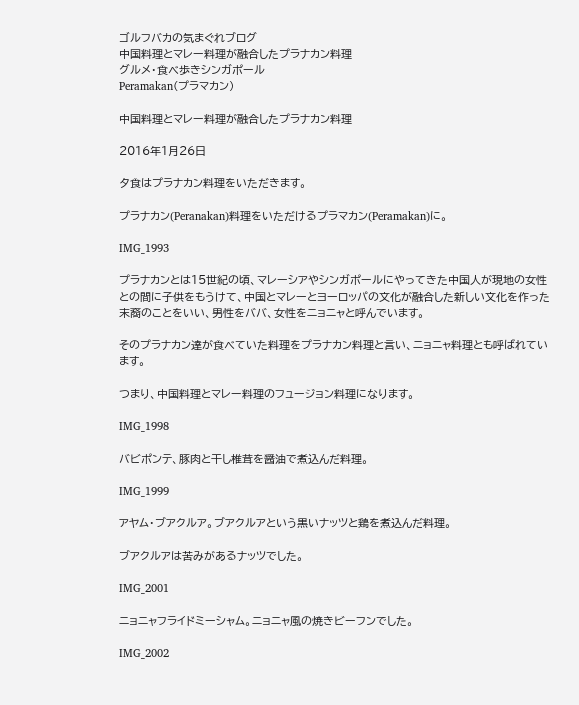ゴルフバカの気まぐれブログ
中国料理とマレー料理が融合したプラナカン料理
グルメ・食べ歩きシンガポール
Peramakan(プラマカン)

中国料理とマレー料理が融合したプラナカン料理

2016年1月26日

夕食はプラナカン料理をいただきます。

プラナカン(Peranakan)料理をいただけるプラマカン(Peramakan)に。

IMG_1993

プラナカンとは15世紀の頃、マレーシアやシンガポールにやってきた中国人が現地の女性との間に子供をもうけて、中国とマレーとヨーロッパの文化が融合した新しい文化を作った末裔のことをいい、男性をババ、女性をニョニャと呼んでいます。

そのプラナカン達が食べていた料理をプラナカン料理と言い、ニョニャ料理とも呼ばれています。

つまり、中国料理とマレー料理のフュージョン料理になります。

IMG_1998

バビポンテ、豚肉と干し椎茸を醤油で煮込んだ料理。

IMG_1999

アヤム・ブアクルア。ブアクルアという黒いナッツと鶏を煮込んだ料理。

ブアクルアは苦みがあるナッツでした。

IMG_2001

ニョニャフライドミーシャム。ニョニャ風の焼きビーフンでした。

IMG_2002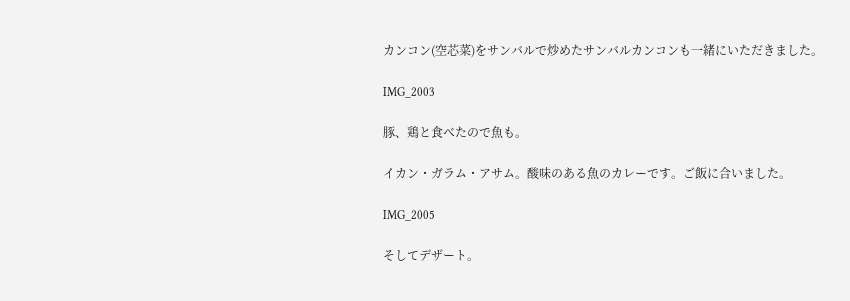カンコン(空芯菜)をサンバルで炒めたサンバルカンコンも一緒にいただきました。

IMG_2003

豚、鶏と食べたので魚も。

イカン・ガラム・アサム。酸味のある魚のカレーです。ご飯に合いました。

IMG_2005

そしてデザート。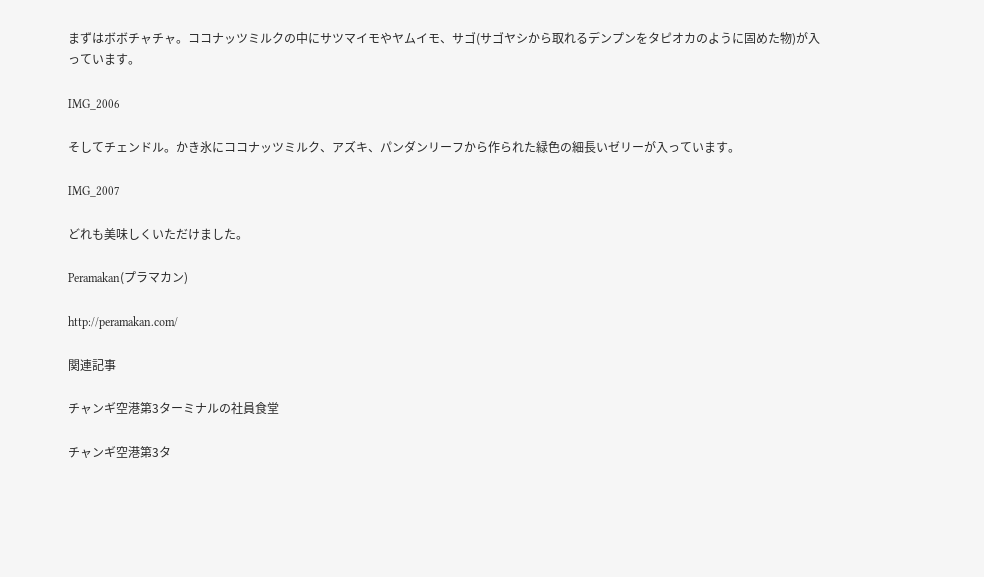まずはボボチャチャ。ココナッツミルクの中にサツマイモやヤムイモ、サゴ(サゴヤシから取れるデンプンをタピオカのように固めた物)が入っています。

IMG_2006

そしてチェンドル。かき氷にココナッツミルク、アズキ、パンダンリーフから作られた緑色の細長いゼリーが入っています。

IMG_2007

どれも美味しくいただけました。

Peramakan(プラマカン)

http://peramakan.com/

関連記事

チャンギ空港第3ターミナルの社員食堂

チャンギ空港第3タ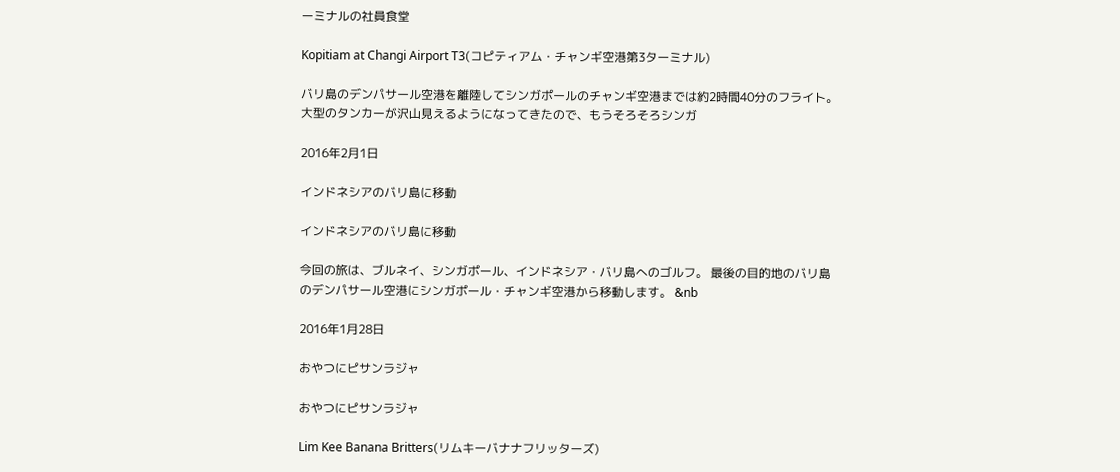ーミナルの社員食堂

Kopitiam at Changi Airport T3(コピティアム・チャンギ空港第3ターミナル)

バリ島のデンパサール空港を離陸してシンガポールのチャンギ空港までは約2時間40分のフライト。 大型のタンカーが沢山見えるようになってきたので、もうそろそろシンガ

2016年2月1日

インドネシアのバリ島に移動

インドネシアのバリ島に移動

今回の旅は、ブルネイ、シンガポール、インドネシア・バリ島へのゴルフ。 最後の目的地のバリ島のデンパサール空港にシンガポール・チャンギ空港から移動します。 &nb

2016年1月28日

おやつにピサンラジャ

おやつにピサンラジャ

Lim Kee Banana Britters(リムキーバナナフリッターズ)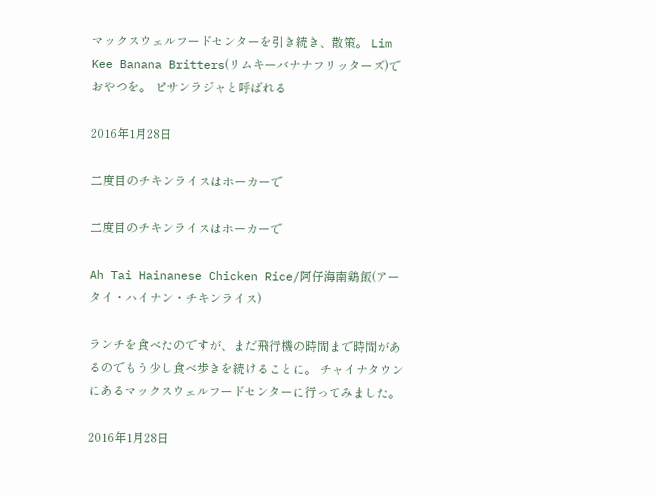マックスウェルフードセンターを引き続き、散策。 Lim Kee Banana Britters(リムキーバナナフリッターズ)でおやつを。 ピサンラジャと呼ばれる

2016年1月28日

二度目のチキンライスはホーカーで

二度目のチキンライスはホーカーで

Ah Tai Hainanese Chicken Rice/阿仔海南鶏飯(アータイ・ハイナン・チキンライス)

ランチを食べたのですが、まだ飛行機の時間まで時間があるのでもう少し食べ歩きを続けることに。 チャイナタウンにあるマックスウェルフードセンターに行ってみました。

2016年1月28日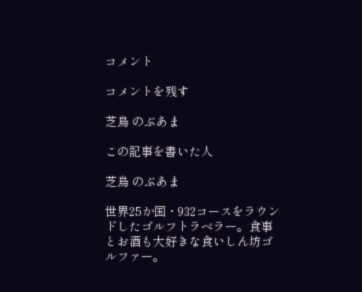コメント

コメントを残す

芝鳥 のぶあま

この記事を書いた人

芝鳥 のぶあま

世界25か国・932コースをラウンドしたゴルフトラベラー。食事とお酒も大好きな食いしん坊ゴルファー。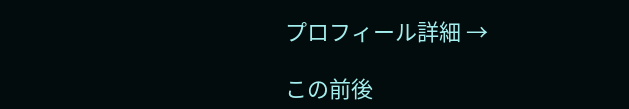プロフィール詳細 →

この前後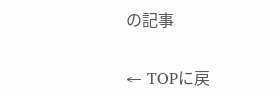の記事

← TOPに戻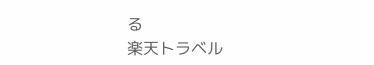る
楽天トラベル